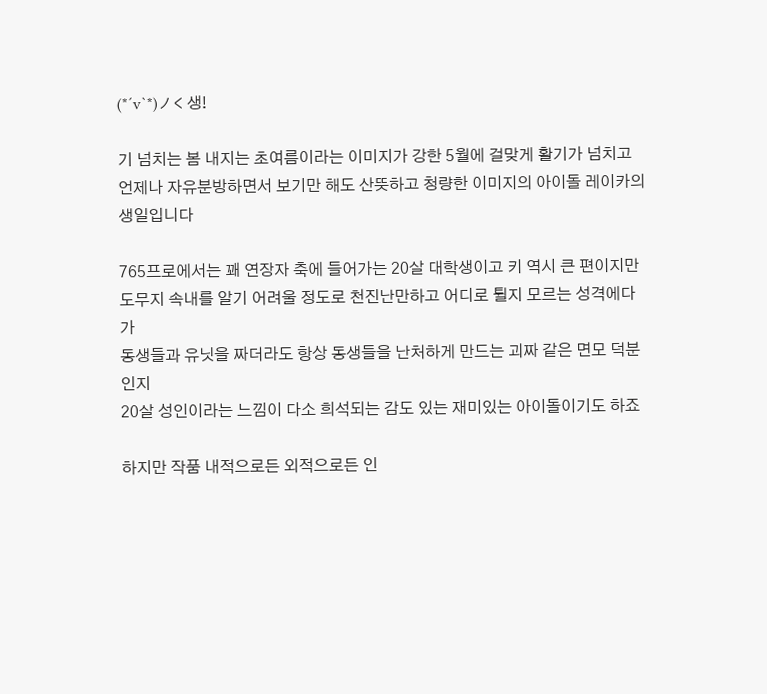(*´v`*)ノ< 생!

기 넘치는 봄 내지는 초여름이라는 이미지가 강한 5월에 걸맞게 활기가 넘치고
언제나 자유분방하면서 보기만 해도 산뜻하고 청량한 이미지의 아이돌 레이카의 생일입니다

765프로에서는 꽤 연장자 축에 들어가는 20살 대학생이고 키 역시 큰 편이지만
도무지 속내를 알기 어려울 정도로 천진난만하고 어디로 튈지 모르는 성격에다가
동생들과 유닛을 짜더라도 항상 동생들을 난처하게 만드는 괴짜 같은 면모 덕분인지
20살 성인이라는 느낌이 다소 희석되는 감도 있는 재미있는 아이돌이기도 하죠

하지만 작품 내적으로든 외적으로든 인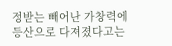정받는 빼어난 가창력에
등산으로 다져졌다고는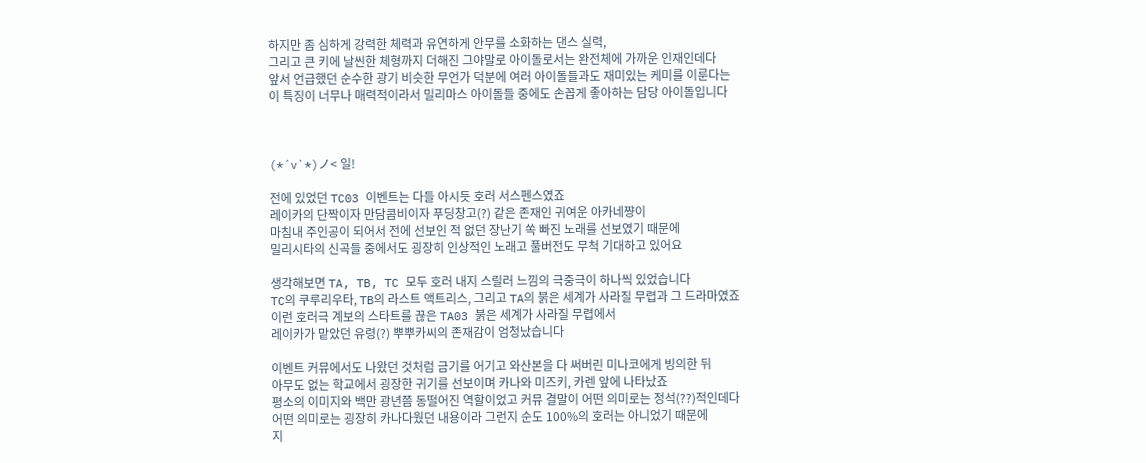하지만 좀 심하게 강력한 체력과 유연하게 안무를 소화하는 댄스 실력,
그리고 큰 키에 날씬한 체형까지 더해진 그야말로 아이돌로서는 완전체에 가까운 인재인데다
앞서 언급했던 순수한 광기 비슷한 무언가 덕분에 여러 아이돌들과도 재미있는 케미를 이룬다는
이 특징이 너무나 매력적이라서 밀리마스 아이돌들 중에도 손꼽게 좋아하는 담당 아이돌입니다



(*´v`*)ノ< 일!

전에 있었던 TC03 이벤트는 다들 아시듯 호러 서스펜스였죠
레이카의 단짝이자 만담콤비이자 푸딩창고(?) 같은 존재인 귀여운 아카네쨩이
마침내 주인공이 되어서 전에 선보인 적 없던 장난기 쏙 빠진 노래를 선보였기 때문에
밀리시타의 신곡들 중에서도 굉장히 인상적인 노래고 풀버전도 무척 기대하고 있어요

생각해보면 TA, TB, TC 모두 호러 내지 스릴러 느낌의 극중극이 하나씩 있었습니다
TC의 쿠루리우타, TB의 라스트 액트리스, 그리고 TA의 붉은 세계가 사라질 무렵과 그 드라마였죠
이런 호러극 계보의 스타트를 끊은 TA03 붉은 세계가 사라질 무렵에서
레이카가 맡았던 유령(?) 뿌뿌카씨의 존재감이 엄청났습니다

이벤트 커뮤에서도 나왔던 것처럼 금기를 어기고 와산본을 다 써버린 미나코에게 빙의한 뒤
아무도 없는 학교에서 굉장한 귀기를 선보이며 카나와 미즈키, 카렌 앞에 나타났죠
평소의 이미지와 백만 광년쯤 동떨어진 역할이었고 커뮤 결말이 어떤 의미로는 정석(??)적인데다
어떤 의미로는 굉장히 카나다웠던 내용이라 그런지 순도 100%의 호러는 아니었기 때문에
지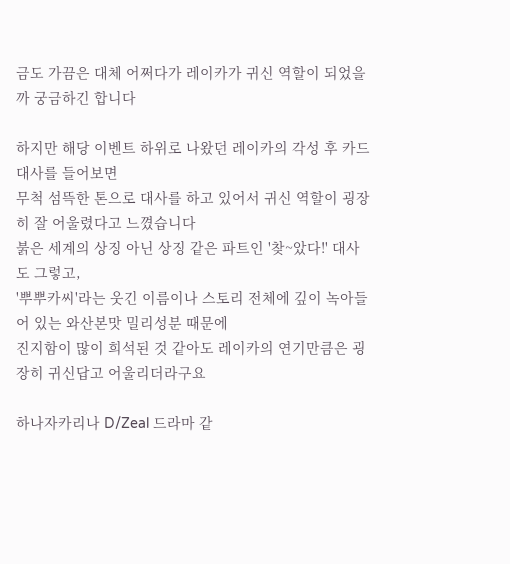금도 가끔은 대체 어쩌다가 레이카가 귀신 역할이 되었을까 궁금하긴 합니다

하지만 해당 이벤트 하위로 나왔던 레이카의 각성 후 카드 대사를 들어보면
무척 섬뜩한 톤으로 대사를 하고 있어서 귀신 역할이 굉장히 잘 어울렸다고 느꼈습니다
붉은 세계의 상징 아닌 상징 같은 파트인 '찾~았다!' 대사도 그렇고,
'뿌뿌카씨'라는 웃긴 이름이나 스토리 전체에 깊이 녹아들어 있는 와산본맛 밀리성분 때문에
진지함이 많이 희석된 것 같아도 레이카의 연기만큼은 굉장히 귀신답고 어울리더라구요

하나자카리나 D/Zeal 드라마 같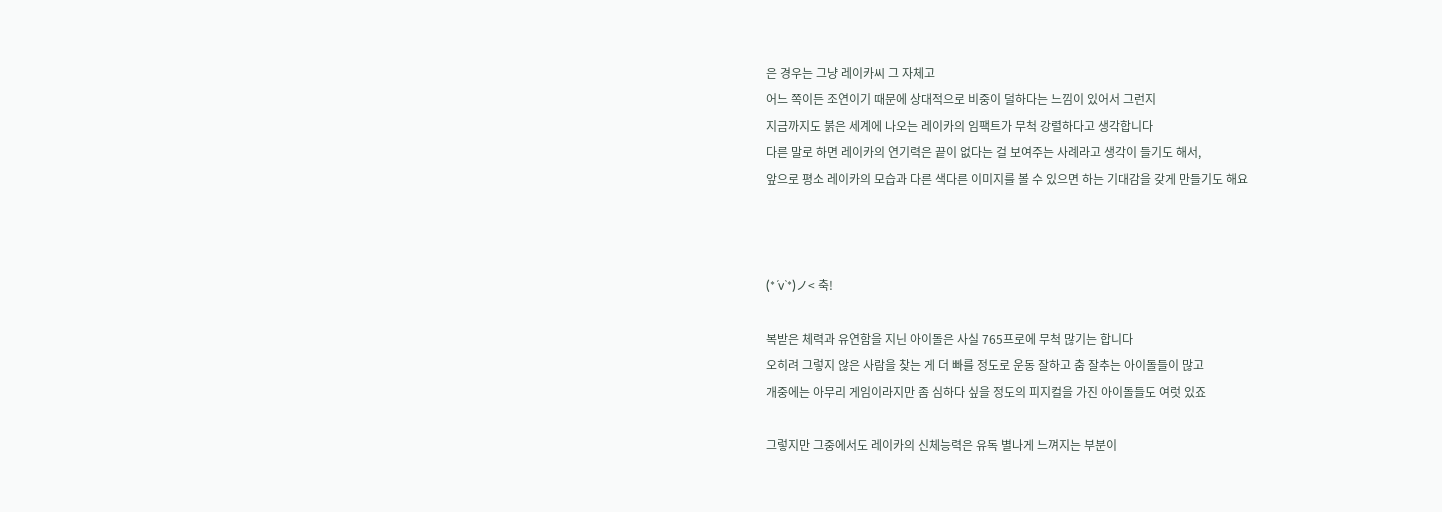은 경우는 그냥 레이카씨 그 자체고
어느 쪽이든 조연이기 때문에 상대적으로 비중이 덜하다는 느낌이 있어서 그런지
지금까지도 붉은 세계에 나오는 레이카의 임팩트가 무척 강렬하다고 생각합니다
다른 말로 하면 레이카의 연기력은 끝이 없다는 걸 보여주는 사례라고 생각이 들기도 해서,
앞으로 평소 레이카의 모습과 다른 색다른 이미지를 볼 수 있으면 하는 기대감을 갖게 만들기도 해요



(*´v`*)ノ< 축!

복받은 체력과 유연함을 지닌 아이돌은 사실 765프로에 무척 많기는 합니다
오히려 그렇지 않은 사람을 찾는 게 더 빠를 정도로 운동 잘하고 춤 잘추는 아이돌들이 많고
개중에는 아무리 게임이라지만 좀 심하다 싶을 정도의 피지컬을 가진 아이돌들도 여럿 있죠

그렇지만 그중에서도 레이카의 신체능력은 유독 별나게 느껴지는 부분이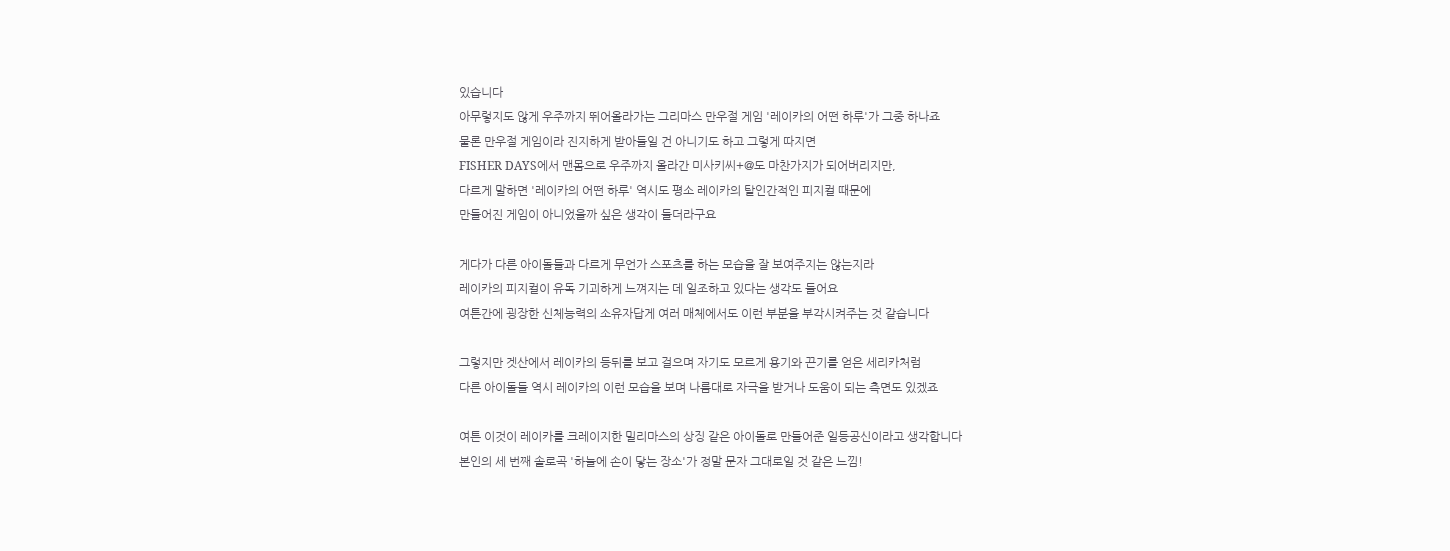있습니다
아무렇지도 않게 우주까지 뛰어올라가는 그리마스 만우절 게임 '레이카의 어떤 하루'가 그중 하나죠
물론 만우절 게임이라 진지하게 받아들일 건 아니기도 하고 그렇게 따지면
FISHER DAYS에서 맨몸으로 우주까지 올라간 미사키씨+@도 마찬가지가 되어버리지만,
다르게 말하면 '레이카의 어떤 하루' 역시도 평소 레이카의 탈인간적인 피지컬 때문에
만들어진 게임이 아니었을까 싶은 생각이 들더라구요

게다가 다른 아이돌들과 다르게 무언가 스포츠를 하는 모습을 잘 보여주지는 않는지라
레이카의 피지컬이 유독 기괴하게 느껴지는 데 일조하고 있다는 생각도 들어요
여튼간에 굉장한 신체능력의 소유자답게 여러 매체에서도 이런 부분을 부각시켜주는 것 같습니다

그렇지만 겟산에서 레이카의 등뒤를 보고 걸으며 자기도 모르게 용기와 끈기를 얻은 세리카처럼
다른 아이돌들 역시 레이카의 이런 모습을 보며 나름대로 자극을 받거나 도움이 되는 측면도 있겠죠

여튼 이것이 레이카를 크레이지한 밀리마스의 상징 같은 아이돌로 만들어준 일등공신이라고 생각합니다
본인의 세 번째 솔로곡 '하늘에 손이 닿는 장소'가 정말 문자 그대로일 것 같은 느낌!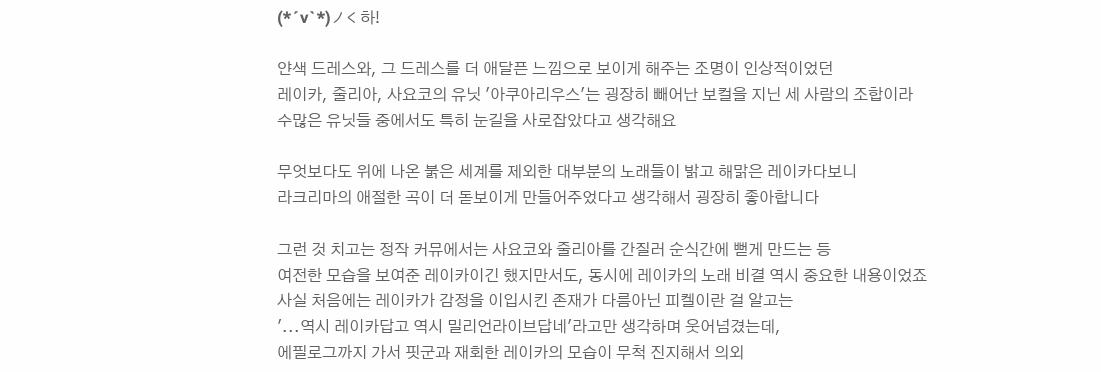(*´v`*)ノ< 하!

얀색 드레스와, 그 드레스를 더 애달픈 느낌으로 보이게 해주는 조명이 인상적이었던
레이카, 줄리아, 사요코의 유닛 '아쿠아리우스'는 굉장히 빼어난 보컬을 지닌 세 사람의 조합이라
수많은 유닛들 중에서도 특히 눈길을 사로잡았다고 생각해요

무엇보다도 위에 나온 붉은 세계를 제외한 대부분의 노래들이 밝고 해맑은 레이카다보니
라크리마의 애절한 곡이 더 돋보이게 만들어주었다고 생각해서 굉장히 좋아합니다

그런 것 치고는 정작 커뮤에서는 사요코와 줄리아를 간질러 순식간에 뻗게 만드는 등
여전한 모습을 보여준 레이카이긴 했지만서도, 동시에 레이카의 노래 비결 역시 중요한 내용이었죠
사실 처음에는 레이카가 감정을 이입시킨 존재가 다름아닌 피켈이란 걸 알고는
'...역시 레이카답고 역시 밀리언라이브답네'라고만 생각하며 웃어넘겼는데,
에필로그까지 가서 핏군과 재회한 레이카의 모습이 무척 진지해서 의외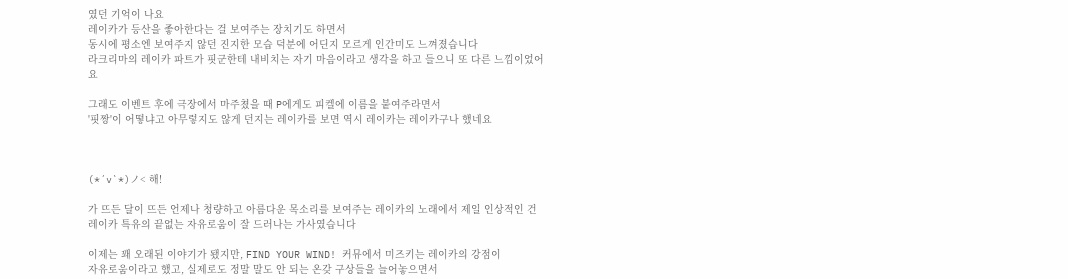였던 기억이 나요
레이카가 등산을 좋아한다는 걸 보여주는 장치기도 하면서
동시에 평소엔 보여주지 않던 진지한 모습 덕분에 어딘지 모르게 인간미도 느껴졌습니다
라크리마의 레이카 파트가 핏군한테 내비치는 자기 마음이라고 생각을 하고 들으니 또 다른 느낌이었어요

그래도 이벤트 후에 극장에서 마주쳤을 때 P에게도 피켈에 이름을 붙여주라면서
'핏짱'이 어떻냐고 아무렇지도 않게 던지는 레이카를 보면 역시 레이카는 레이카구나 했네요



(*´v`*)ノ< 해!

가 뜨든 달이 뜨든 언제나 청량하고 아름다운 목소리를 보여주는 레이카의 노래에서 제일 인상적인 건
레이카 특유의 끝없는 자유로움이 잘 드러나는 가사였습니다

이제는 꽤 오래된 이야기가 됐지만, FIND YOUR WIND! 커뮤에서 미즈키는 레이카의 강점이
자유로움이라고 했고, 실제로도 정말 말도 안 되는 온갖 구상들을 늘어놓으면서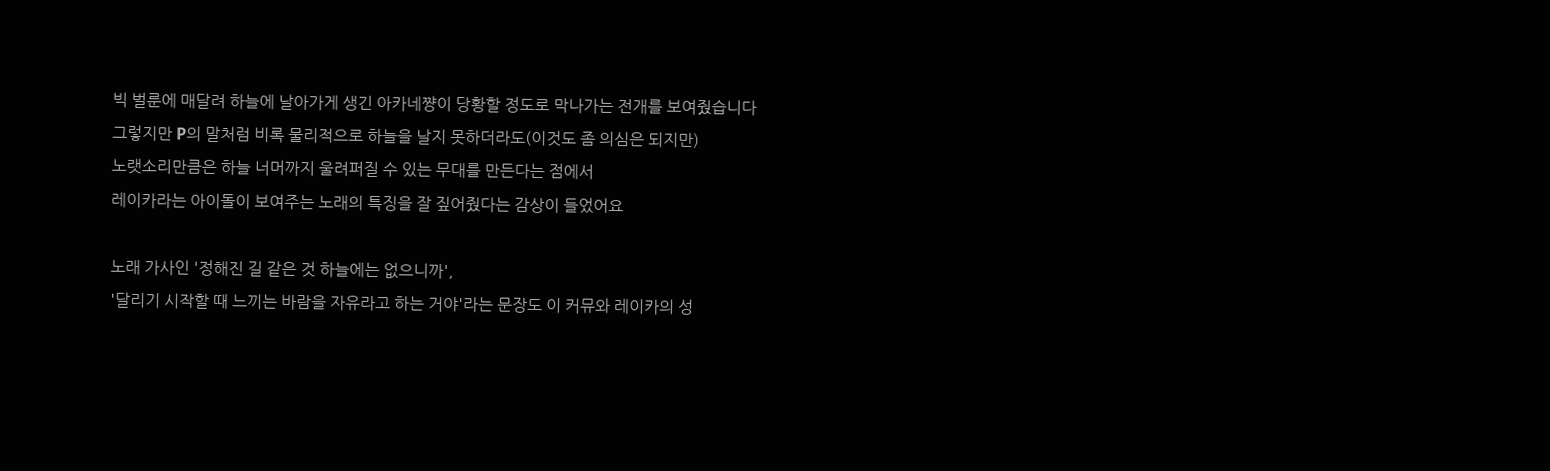빅 벌룬에 매달려 하늘에 날아가게 생긴 아카네쨩이 당황할 정도로 막나가는 전개를 보여줬습니다
그렇지만 P의 말처럼 비록 물리적으로 하늘을 날지 못하더라도(이것도 좀 의심은 되지만)
노랫소리만큼은 하늘 너머까지 울려퍼질 수 있는 무대를 만든다는 점에서
레이카라는 아이돌이 보여주는 노래의 특징을 잘 짚어줬다는 감상이 들었어요

노래 가사인 '정해진 길 같은 것 하늘에는 없으니까',
'달리기 시작할 때 느끼는 바람을 자유라고 하는 거야'라는 문장도 이 커뮤와 레이카의 성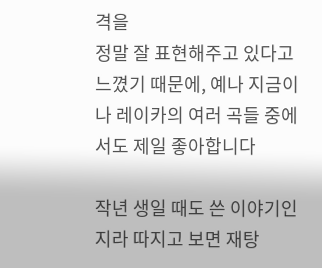격을
정말 잘 표현해주고 있다고 느꼈기 때문에, 예나 지금이나 레이카의 여러 곡들 중에서도 제일 좋아합니다

작년 생일 때도 쓴 이야기인지라 따지고 보면 재탕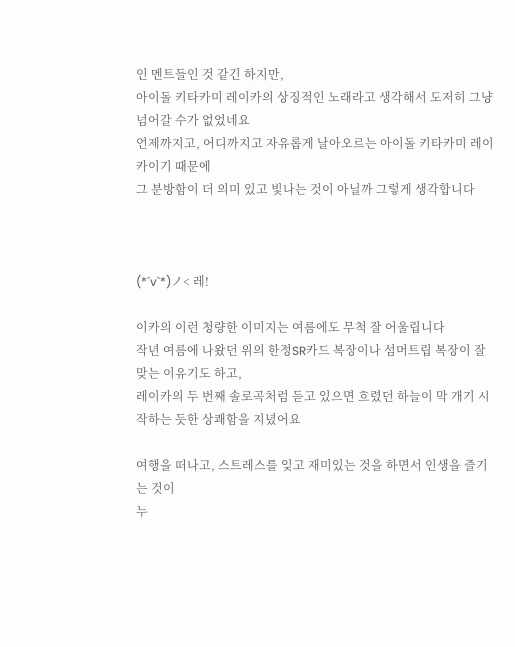인 멘트들인 것 같긴 하지만,
아이돌 키타카미 레이카의 상징적인 노래라고 생각해서 도저히 그냥 넘어갈 수가 없었네요
언제까지고, 어디까지고 자유롭게 날아오르는 아이돌 키타카미 레이카이기 때문에
그 분방함이 더 의미 있고 빛나는 것이 아닐까 그렇게 생각합니다



(*´v`*)ノ< 레!

이카의 이런 청량한 이미지는 여름에도 무척 잘 어울립니다
작년 여름에 나왔던 위의 한정SR카드 복장이나 섬머트립 복장이 잘 맞는 이유기도 하고,
레이카의 두 번째 솔로곡처럼 듣고 있으면 흐렸던 하늘이 막 개기 시작하는 듯한 상쾌함을 지녔어요

여행을 떠나고, 스트레스를 잊고 재미있는 것을 하면서 인생을 즐기는 것이
누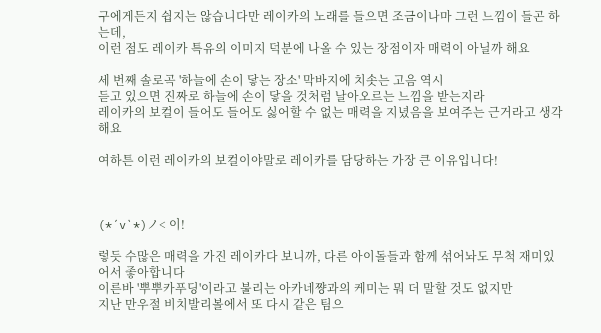구에게든지 쉽지는 않습니다만 레이카의 노래를 들으면 조금이나마 그런 느낌이 들곤 하는데,
이런 점도 레이카 특유의 이미지 덕분에 나올 수 있는 장점이자 매력이 아닐까 해요

세 번째 솔로곡 '하늘에 손이 닿는 장소' 막바지에 치솟는 고음 역시
듣고 있으면 진짜로 하늘에 손이 닿을 것처럼 날아오르는 느낌을 받는지라
레이카의 보컬이 들어도 들어도 싫어할 수 없는 매력을 지녔음을 보여주는 근거라고 생각해요

여하튼 이런 레이카의 보컬이야말로 레이카를 담당하는 가장 큰 이유입니다!



(*´v`*)ノ< 이!

렇듯 수많은 매력을 가진 레이카다 보니까, 다른 아이돌들과 함께 섞어놔도 무척 재미있어서 좋아합니다
이른바 '뿌뿌카푸딩'이라고 불리는 아카네쨩과의 케미는 뭐 더 말할 것도 없지만
지난 만우절 비치발리볼에서 또 다시 같은 팀으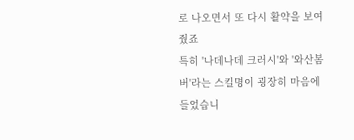로 나오면서 또 다시 활약을 보여줬죠
특히 '나데나데 크러시'와 '와산봄버'라는 스킬명이 굉장히 마음에 들었습니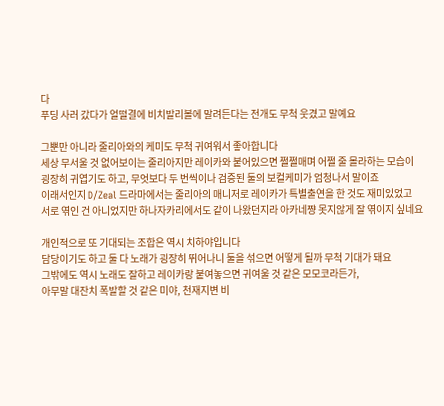다
푸딩 사러 갔다가 얼떨결에 비치발리볼에 말려든다는 전개도 무척 웃겼고 말예요

그뿐만 아니라 줄리아와의 케미도 무척 귀여워서 좋아합니다
세상 무서울 것 없어보이는 줄리아지만 레이카와 붙어있으면 쩔쩔매며 어쩔 줄 몰라하는 모습이
굉장히 귀엽기도 하고, 무엇보다 두 번씩이나 검증된 둘의 보컬케미가 엄청나서 말이죠
이래서인지 D/Zeal 드라마에서는 줄리아의 매니저로 레이카가 특별출연을 한 것도 재미있었고
서로 엮인 건 아니었지만 하나자카리에서도 같이 나왔던지라 아카네쨩 못지않게 잘 엮이지 싶네요

개인적으로 또 기대되는 조합은 역시 치하야입니다
담당이기도 하고 둘 다 노래가 굉장히 뛰어나니 둘을 섞으면 어떻게 될까 무척 기대가 돼요
그밖에도 역시 노래도 잘하고 레이카랑 붙여놓으면 귀여울 것 같은 모모코라든가,
아무말 대잔치 폭발할 것 같은 미야, 천재지변 비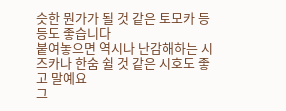슷한 뭔가가 될 것 같은 토모카 등등도 좋습니다
붙여놓으면 역시나 난감해하는 시즈카나 한숨 쉴 것 같은 시호도 좋고 말예요
그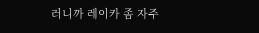러니까 레이카 좀 자주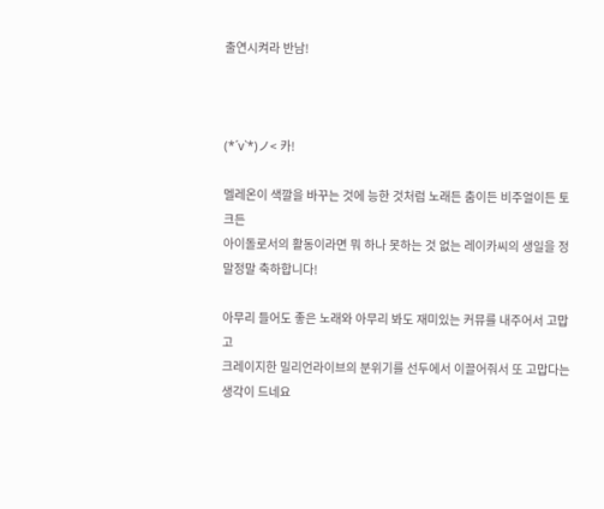출연시켜라 반남!



(*´v`*)ノ< 카!

멜레온이 색깔을 바꾸는 것에 능한 것처럼 노래든 춤이든 비주얼이든 토크든
아이돌로서의 활동이라면 뭐 하나 못하는 것 없는 레이카씨의 생일을 정말정말 축하합니다!

아무리 들어도 좋은 노래와 아무리 봐도 재미있는 커뮤를 내주어서 고맙고
크레이지한 밀리언라이브의 분위기를 선두에서 이끌어줘서 또 고맙다는 생각이 드네요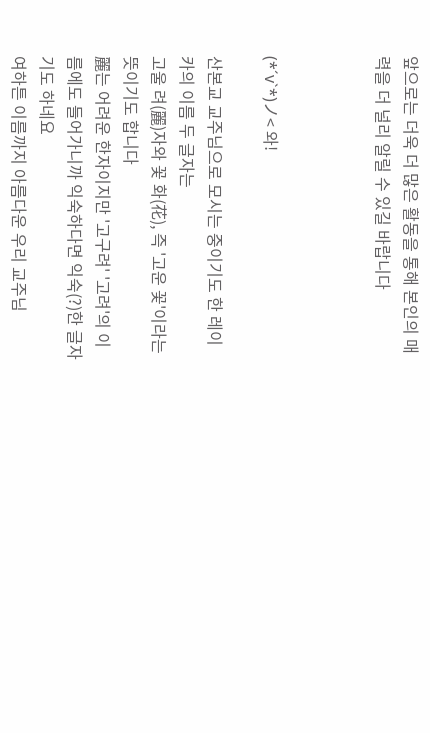앞으로는 더욱 더 많은 활동을 통해 본인의 매력을 더 널리 알릴 수 있길 바랍니다



(*´v`*)ノ< 와!

산본교 교주님으로 모시는 중이기도 한 레이카의 이름 두 글자는
고울 려(麗)자와 꽃 화(花), 즉 '고운 꽃'이라는 뜻이기도 합니다
麗는 어려운 한자이지만 '고구려' '고려'의 이름에도 들어가니까 익숙하다면 익숙(?)한 글자기도 하네요
여하튼 이름까지 아름다운 우리 교주님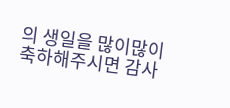의 생일을 많이많이 축하해주시면 감사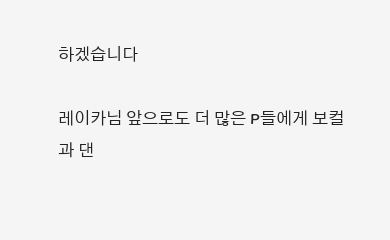하겠습니다

레이카님 앞으로도 더 많은 P들에게 보컬과 댄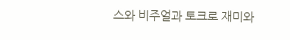스와 비주얼과 토크로 재미와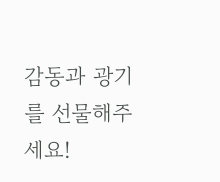감동과 광기를 선물해주세요!